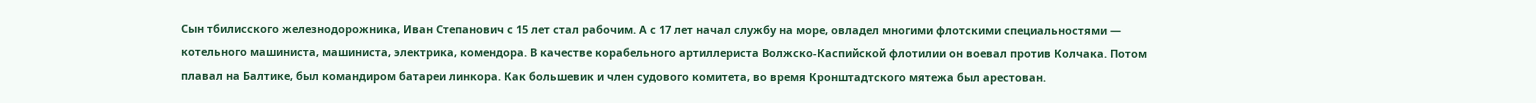Сын тбилисского железнодорожника, Иван Степанович с 15 лет стал рабочим. А с 17 лет начал службу на море, овладел многими флотскими специальностями — котельного машиниста, машиниста, электрика, комендора. В качестве корабельного артиллериста Волжско-Каспийской флотилии он воевал против Колчака. Потом плавал на Балтике, был командиром батареи линкора. Как большевик и член судового комитета, во время Кронштадтского мятежа был арестован.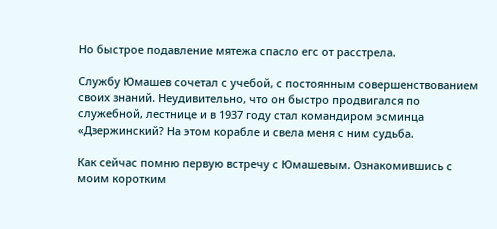Но быстрое подавление мятежа спасло егс от расстрела.

Службу Юмашев сочетал с учебой, с постоянным совершенствованием своих знаний. Неудивительно, что он быстро продвигался по служебной, лестнице и в 1937 году стал командиром эсминца «Дзержинский? На этом корабле и свела меня с ним судьба.

Как сейчас помню первую встречу с Юмашевым. Ознакомившись с моим коротким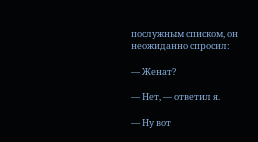послужным списком, он неожиданно спросил:

— Женат?

— Нет, — ответил я.

— Ну вот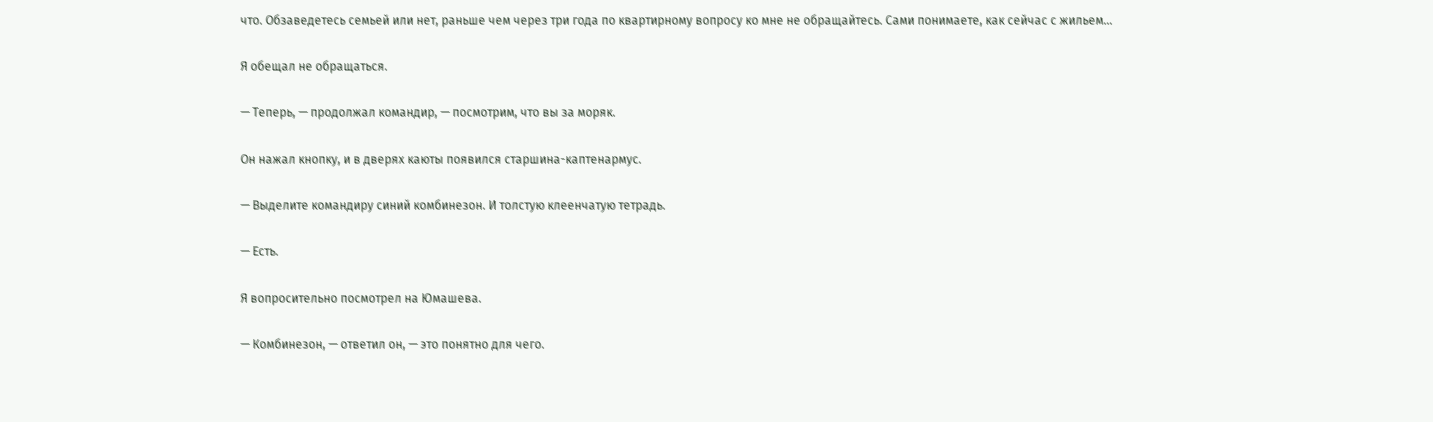что. Обзаведетесь семьей или нет, раньше чем через три года по квартирному вопросу ко мне не обращайтесь. Сами понимаете, как сейчас с жильем…

Я обещал не обращаться.

— Теперь, — продолжал командир, — посмотрим, что вы за моряк.

Он нажал кнопку, и в дверях каюты появился старшина-каптенармус.

— Выделите командиру синий комбинезон. И толстую клеенчатую тетрадь.

— Есть.

Я вопросительно посмотрел на Юмашева.

— Комбинезон, — ответил он, — это понятно для чего.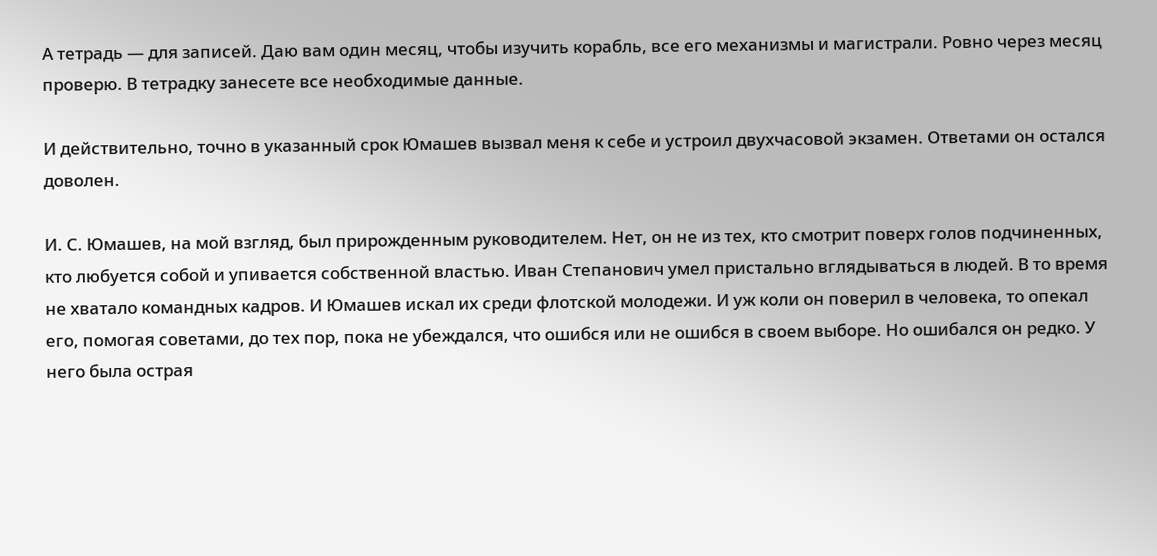А тетрадь — для записей. Даю вам один месяц, чтобы изучить корабль, все его механизмы и магистрали. Ровно через месяц проверю. В тетрадку занесете все необходимые данные.

И действительно, точно в указанный срок Юмашев вызвал меня к себе и устроил двухчасовой экзамен. Ответами он остался доволен.

И. С. Юмашев, на мой взгляд, был прирожденным руководителем. Нет, он не из тех, кто смотрит поверх голов подчиненных, кто любуется собой и упивается собственной властью. Иван Степанович умел пристально вглядываться в людей. В то время не хватало командных кадров. И Юмашев искал их среди флотской молодежи. И уж коли он поверил в человека, то опекал его, помогая советами, до тех пор, пока не убеждался, что ошибся или не ошибся в своем выборе. Но ошибался он редко. У него была острая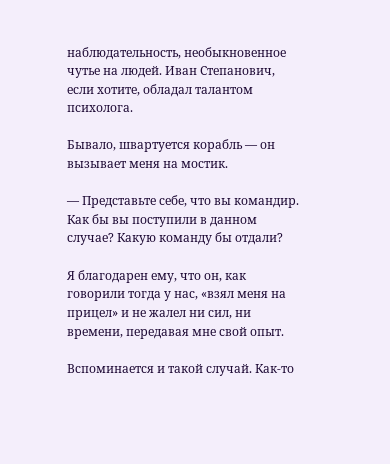наблюдательность, необыкновенное чутье на людей. Иван Степанович, если хотите, обладал талантом психолога.

Бывало, швартуется корабль — он вызывает меня на мостик.

— Представьте себе, что вы командир. Как бы вы поступили в данном случае? Какую команду бы отдали?

Я благодарен ему, что он, как говорили тогда у нас, «взял меня на прицел» и не жалел ни сил, ни времени, передавая мне свой опыт.

Вспоминается и такой случай. Как-то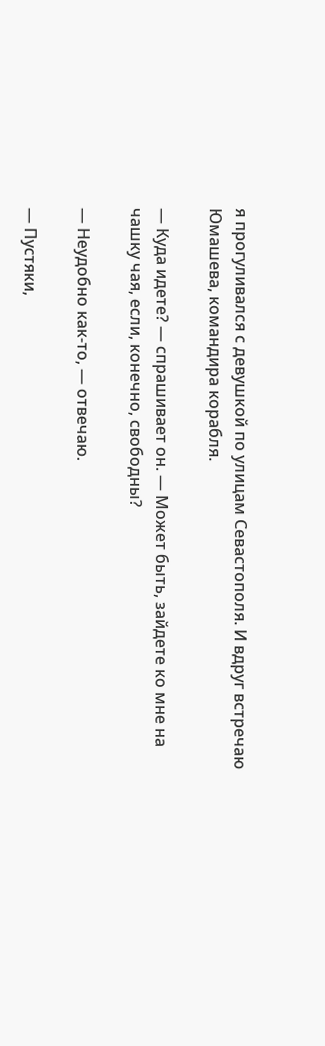я прогуливался с девушкой по улицам Севастополя. И вдруг встречаю Юмашева, командира корабля.

— Куда идете? — спрашивает он. — Может быть, зайдете ко мне на чашку чая, если, конечно, свободны?

— Неудобно как-то, — отвечаю.

— Пустяки,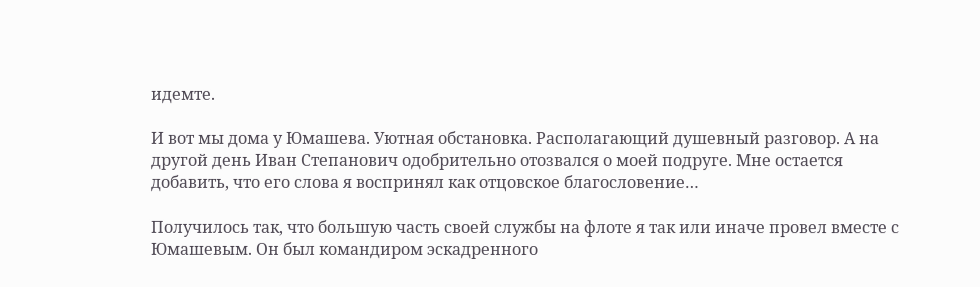идемте.

И вот мы дома у Юмашева. Уютная обстановка. Располагающий душевный разговор. А на другой день Иван Степанович одобрительно отозвался о моей подруге. Мне остается добавить, что его слова я воспринял как отцовское благословение…

Получилось так, что большую часть своей службы на флоте я так или иначе провел вместе с Юмашевым. Он был командиром эскадренного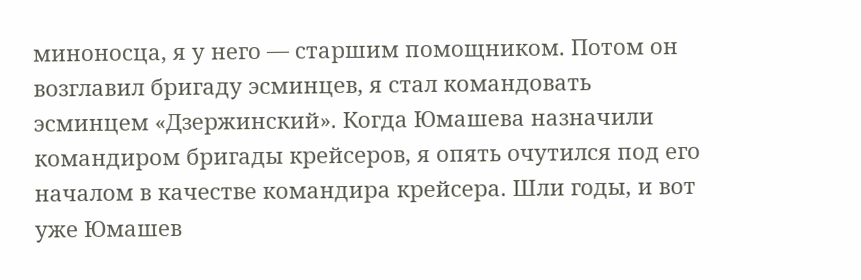миноносца, я у него — старшим помощником. Потом он возглавил бригаду эсминцев, я стал командовать эсминцем «Дзержинский». Когда Юмашева назначили командиром бригады крейсеров, я опять очутился под его началом в качестве командира крейсера. Шли годы, и вот уже Юмашев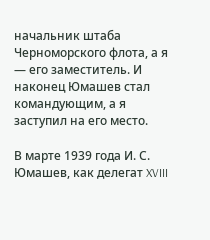начальник штаба Черноморского флота, а я — его заместитель. И наконец Юмашев стал командующим, а я заступил на его место.

В марте 1939 года И. С. Юмашев, как делегат XVIII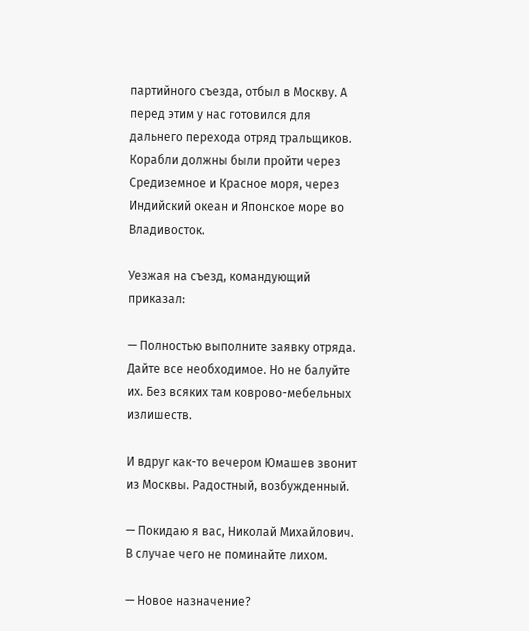партийного съезда, отбыл в Москву. А перед этим у нас готовился для дальнего перехода отряд тральщиков. Корабли должны были пройти через Средиземное и Красное моря, через Индийский океан и Японское море во Владивосток.

Уезжая на съезд, командующий приказал:

— Полностью выполните заявку отряда. Дайте все необходимое. Но не балуйте их. Без всяких там коврово-мебельных излишеств.

И вдруг как-то вечером Юмашев звонит из Москвы. Радостный, возбужденный.

— Покидаю я вас, Николай Михайлович. В случае чего не поминайте лихом.

— Новое назначение?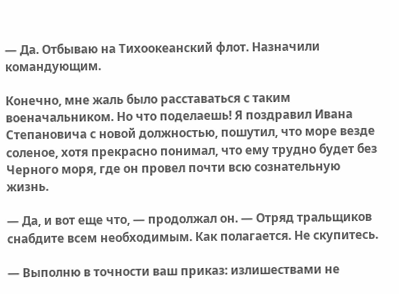— Да. Отбываю на Тихоокеанский флот. Назначили командующим.

Конечно, мне жаль было расставаться с таким военачальником. Но что поделаешь! Я поздравил Ивана Степановича с новой должностью, пошутил, что море везде соленое, хотя прекрасно понимал, что ему трудно будет без Черного моря, где он провел почти всю сознательную жизнь.

— Да, и вот еще что, — продолжал он. — Отряд тральщиков снабдите всем необходимым. Как полагается. Не скупитесь.

— Выполню в точности ваш приказ: излишествами не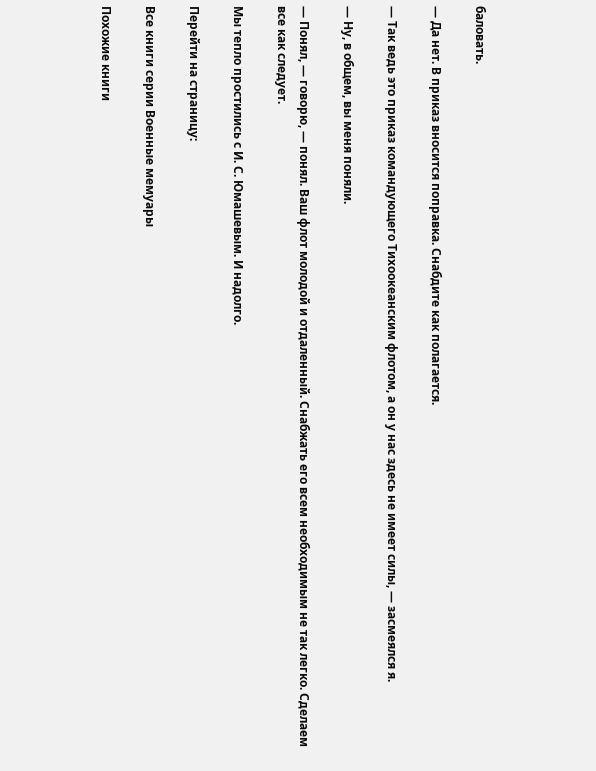баловать.

— Да нет. В приказ вносится поправка. Снабдите как полагается.

— Так ведь это приказ командующего Тихоокеанским флотом, а он у нас здесь не имеет силы, — засмеялся я.

— Ну, в общем, вы меня поняли.

— Понял, — говорю, — понял. Ваш флот молодой и отдаленный. Снабжать его всем необходимым не так легко. Сделаем все как следует.

Мы тепло простились с И. С. Юмашевым. И надолго.

Перейти на страницу:

Все книги серии Военные мемуары

Похожие книги